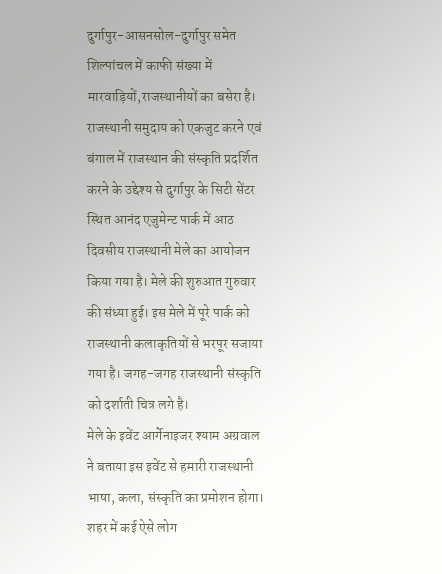दुर्गापुर-आसनसोल-दुर्गापुर समेत शिल्पांचल में काफी संख्या में मारवाड़ियों,राजस्थानीयों का बसेरा है। राजस्थानी समुदाय को एकजुट करने एवं बंगाल में राजस्थान की संस्कृति प्रदर्शित करने के उद्देश्य से दुर्गापुर के सिटी सेंटर स्थित आनंद एजुमेन्ट पार्क में आठ दिवसीय राजस्थानी मेले का आयोजन किया गया है। मेले की शुरुआत गुरुवार की संध्या हुई। इस मेले में पूरे पार्क को राजस्थानी कलाकृतियों से भरपूर सजाया गया है। जगह-जगह राजस्थानी संस्कृति को दर्शाती चित्र लगे है।
मेले के इवेंट आर्गेनाइजर श्याम अग्रवाल ने बताया इस इवेंट से हमारी राजस्थानी भाषा, कला, संस्कृति का प्रमोशन होगा। शहर में कई ऐसे लोग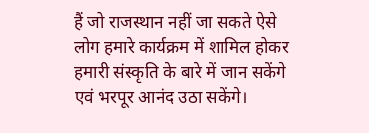हैं जो राजस्थान नहीं जा सकते ऐसे लोग हमारे कार्यक्रम में शामिल होकर हमारी संस्कृति के बारे में जान सकेंगे एवं भरपूर आनंद उठा सकेंगे।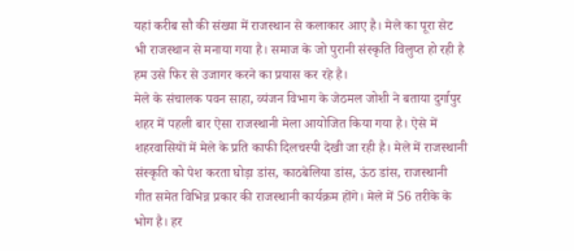यहां करीब सौ की संख्या में राजस्थान से कलाकार आए है। मेले का पूरा सेट भी राजस्थान से मनाया गया है। समाज के जो पुरानी संस्कृति विलुप्त हो रही है हम उसे फिर से उजागर करने का प्रयास कर रहे है।
मेले के संचालक पवन साहा, व्यंजन विभाग के जेठमल जोशी ने बताया दुर्गापुर शहर में पहली बार ऐसा राजस्थानी मेला आयोजित किया गया है। ऐसे में शहरवासियों में मेले के प्रति काफी दिलचस्पी देखी जा रही है। मेले में राजस्थानी संस्कृति को पेश करता घोड़ा डांस, काठबेलिया डांस, ऊंठ डांस, राजस्थानी गीत समेत विभिन्न प्रकार की राजस्थानी कार्यक्रम होंगे। मेले में 56 तरीके के भोग है। हर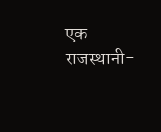एक राजस्थानी-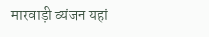मारवाड़ी व्यंजन यहां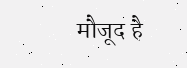मौजूद है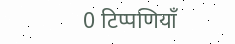0 टिप्पणियाँ